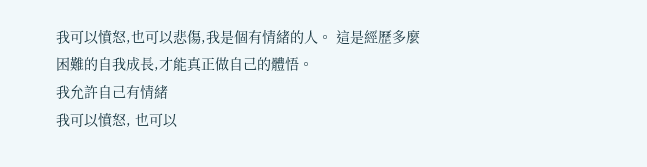我可以憤怒,也可以悲傷,我是個有情緒的人。 這是經歷多麼困難的自我成長,才能真正做自己的體悟。
我允許自己有情緒
我可以憤怒, 也可以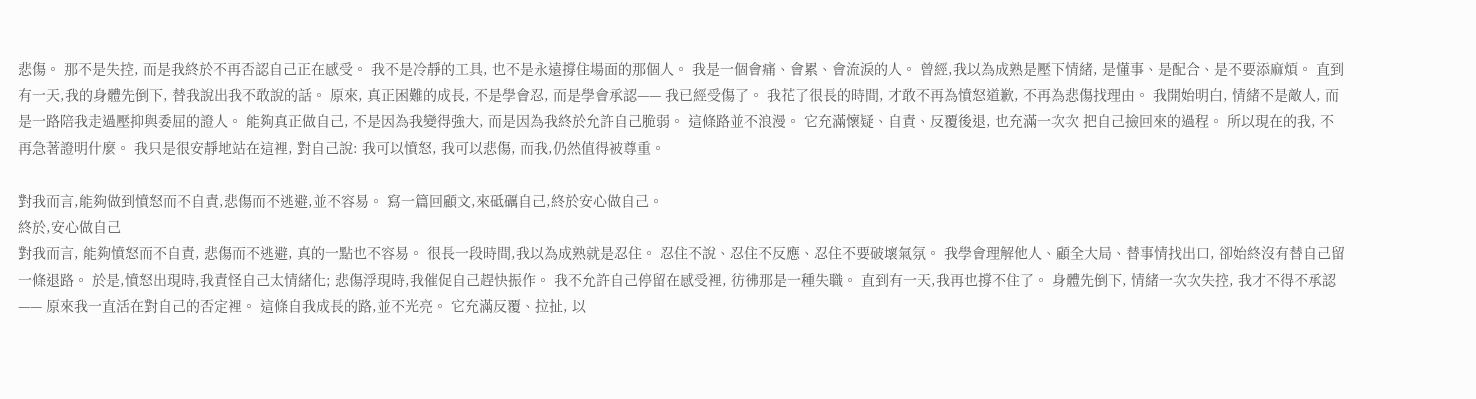悲傷。 那不是失控, 而是我終於不再否認自己正在感受。 我不是冷靜的工具, 也不是永遠撐住場面的那個人。 我是一個會痛、會累、會流淚的人。 曾經,我以為成熟是壓下情緒, 是懂事、是配合、是不要添麻煩。 直到有一天,我的身體先倒下, 替我說出我不敢說的話。 原來, 真正困難的成長, 不是學會忍, 而是學會承認—— 我已經受傷了。 我花了很長的時間, 才敢不再為憤怒道歉, 不再為悲傷找理由。 我開始明白, 情緒不是敵人, 而是一路陪我走過壓抑與委屈的證人。 能夠真正做自己, 不是因為我變得強大, 而是因為我終於允許自己脆弱。 這條路並不浪漫。 它充滿懷疑、自責、反覆後退, 也充滿一次次 把自己撿回來的過程。 所以現在的我, 不再急著證明什麼。 我只是很安靜地站在這裡, 對自己說: 我可以憤怒, 我可以悲傷, 而我,仍然值得被尊重。

對我而言,能夠做到憤怒而不自責,悲傷而不逃避,並不容易。 寫一篇回顧文,來砥礪自己,終於安心做自己。
終於,安心做自己
對我而言, 能夠憤怒而不自責, 悲傷而不逃避, 真的一點也不容易。 很長一段時間,我以為成熟就是忍住。 忍住不說、忍住不反應、忍住不要破壞氣氛。 我學會理解他人、顧全大局、替事情找出口, 卻始終沒有替自己留一條退路。 於是,憤怒出現時,我責怪自己太情緒化; 悲傷浮現時,我催促自己趕快振作。 我不允許自己停留在感受裡, 彷彿那是一種失職。 直到有一天,我再也撐不住了。 身體先倒下, 情緒一次次失控, 我才不得不承認—— 原來我一直活在對自己的否定裡。 這條自我成長的路,並不光亮。 它充滿反覆、拉扯, 以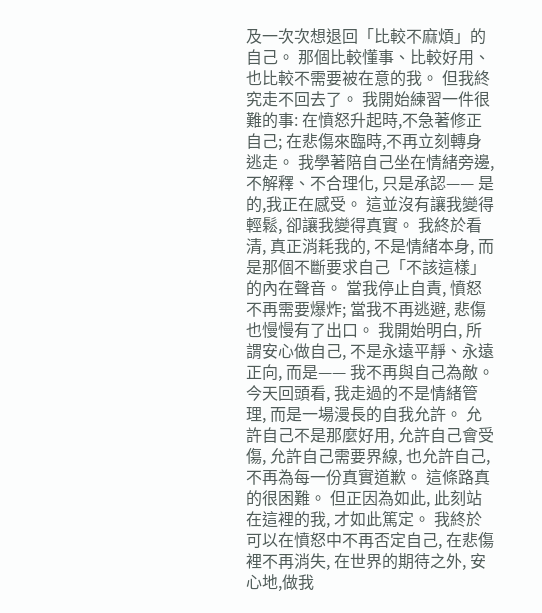及一次次想退回「比較不麻煩」的自己。 那個比較懂事、比較好用、 也比較不需要被在意的我。 但我終究走不回去了。 我開始練習一件很難的事: 在憤怒升起時,不急著修正自己; 在悲傷來臨時,不再立刻轉身逃走。 我學著陪自己坐在情緒旁邊, 不解釋、不合理化, 只是承認—— 是的,我正在感受。 這並沒有讓我變得輕鬆, 卻讓我變得真實。 我終於看清, 真正消耗我的, 不是情緒本身, 而是那個不斷要求自己「不該這樣」的內在聲音。 當我停止自責, 憤怒不再需要爆炸; 當我不再逃避, 悲傷也慢慢有了出口。 我開始明白, 所謂安心做自己, 不是永遠平靜、永遠正向, 而是—— 我不再與自己為敵。 今天回頭看, 我走過的不是情緒管理, 而是一場漫長的自我允許。 允許自己不是那麼好用, 允許自己會受傷, 允許自己需要界線, 也允許自己,不再為每一份真實道歉。 這條路真的很困難。 但正因為如此, 此刻站在這裡的我, 才如此篤定。 我終於可以在憤怒中不再否定自己, 在悲傷裡不再消失, 在世界的期待之外, 安心地,做我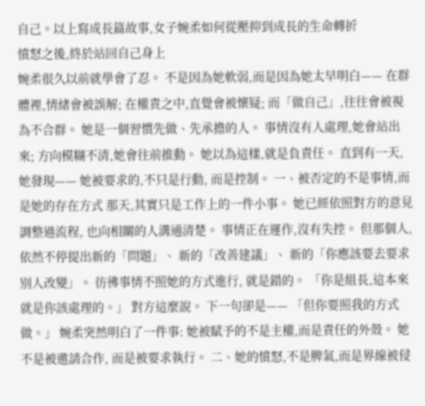自己。以上寫成長篇故事,女子婉柔如何從壓抑到成長的生命轉折
憤怒之後,終於站回自己身上
婉柔很久以前就學會了忍。 不是因為她軟弱,而是因為她太早明白—— 在群體裡,情緒會被誤解; 在權責之中,直覺會被懷疑; 而「做自己」,往往會被視為不合群。 她是一個習慣先做、先承擔的人。 事情沒有人處理,她會站出來; 方向模糊不清,她會往前推動。 她以為這樣,就是負責任。 直到有一天,她發現—— 她被要求的,不只是行動, 而是控制。 一、被否定的不是事情,而是她的存在方式 那天,其實只是工作上的一件小事。 她已經依照對方的意見調整過流程, 也向相關的人溝通清楚。 事情正在運作,沒有失控。 但那個人,依然不停提出新的「問題」、 新的「改善建議」、 新的「你應該要去要求別人改變」。 彷彿事情不照她的方式進行, 就是錯的。 「你是組長,這本來就是你該處理的。」 對方這麼說。 下一句卻是—— 「但你要照我的方式做。」 婉柔突然明白了一件事: 她被賦予的不是主權,而是責任的外殼。 她不是被邀請合作, 而是被要求執行。 二、她的憤怒,不是脾氣,而是界線被侵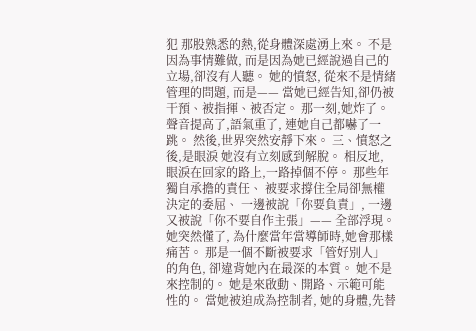犯 那股熟悉的熱,從身體深處湧上來。 不是因為事情難做, 而是因為她已經說過自己的立場,卻沒有人聽。 她的憤怒, 從來不是情緒管理的問題, 而是—— 當她已經告知,卻仍被干預、被指揮、被否定。 那一刻,她炸了。 聲音提高了,語氣重了, 連她自己都嚇了一跳。 然後,世界突然安靜下來。 三、憤怒之後,是眼淚 她沒有立刻感到解脫。 相反地, 眼淚在回家的路上,一路掉個不停。 那些年獨自承擔的責任、 被要求撐住全局卻無權決定的委屈、 一邊被說「你要負責」, 一邊又被說「你不要自作主張」—— 全部浮現。 她突然懂了, 為什麼當年當導師時,她會那樣痛苦。 那是一個不斷被要求「管好別人」的角色, 卻違背她內在最深的本質。 她不是來控制的。 她是來啟動、開路、示範可能性的。 當她被迫成為控制者, 她的身體,先替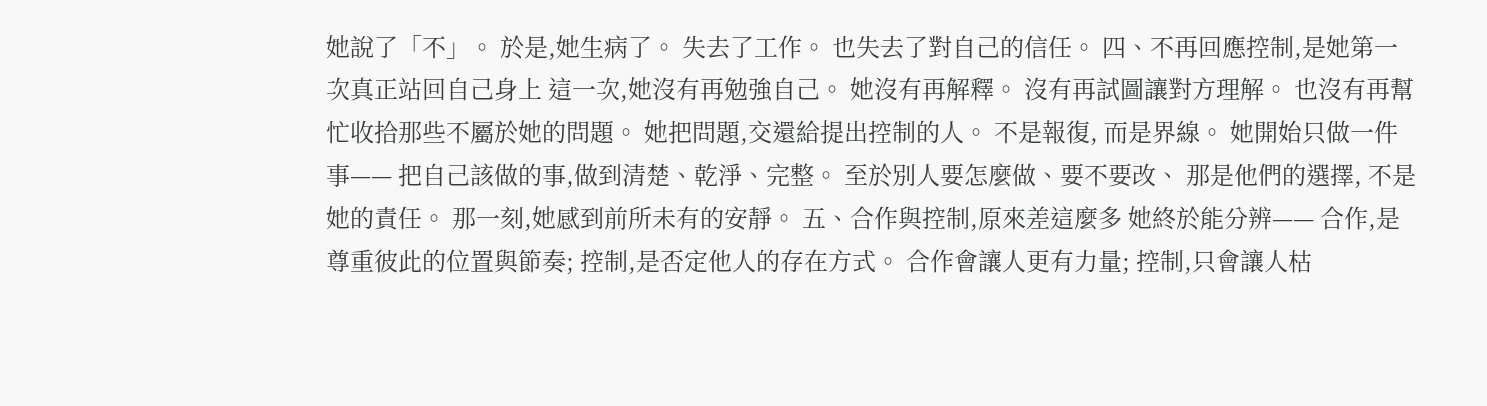她說了「不」。 於是,她生病了。 失去了工作。 也失去了對自己的信任。 四、不再回應控制,是她第一次真正站回自己身上 這一次,她沒有再勉強自己。 她沒有再解釋。 沒有再試圖讓對方理解。 也沒有再幫忙收拾那些不屬於她的問題。 她把問題,交還給提出控制的人。 不是報復, 而是界線。 她開始只做一件事—— 把自己該做的事,做到清楚、乾淨、完整。 至於別人要怎麼做、要不要改、 那是他們的選擇, 不是她的責任。 那一刻,她感到前所未有的安靜。 五、合作與控制,原來差這麼多 她終於能分辨—— 合作,是尊重彼此的位置與節奏; 控制,是否定他人的存在方式。 合作會讓人更有力量; 控制,只會讓人枯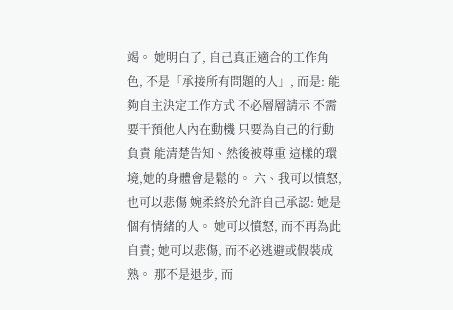竭。 她明白了, 自己真正適合的工作角色, 不是「承接所有問題的人」, 而是: 能夠自主決定工作方式 不必層層請示 不需要干預他人內在動機 只要為自己的行動負責 能清楚告知、然後被尊重 這樣的環境,她的身體會是鬆的。 六、我可以憤怒,也可以悲傷 婉柔終於允許自己承認: 她是個有情緒的人。 她可以憤怒, 而不再為此自責; 她可以悲傷, 而不必逃避或假裝成熟。 那不是退步, 而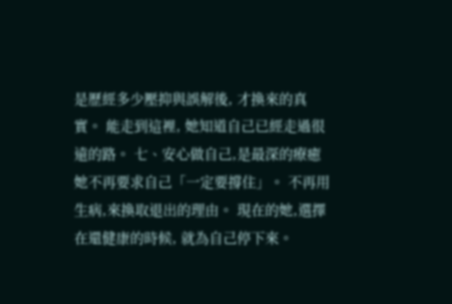是歷經多少壓抑與誤解後, 才換來的真實。 能走到這裡, 她知道自己已經走過很遠的路。 七、安心做自己,是最深的療癒 她不再要求自己「一定要撐住」。 不再用生病,來換取退出的理由。 現在的她,選擇在還健康的時候, 就為自己停下來。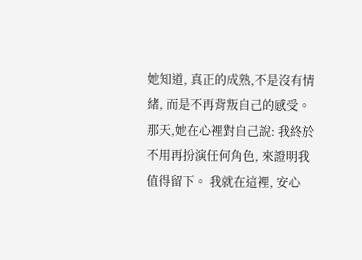她知道, 真正的成熟,不是沒有情緒, 而是不再背叛自己的感受。 那天,她在心裡對自己說: 我終於不用再扮演任何角色, 來證明我值得留下。 我就在這裡, 安心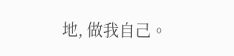地, 做我自己。